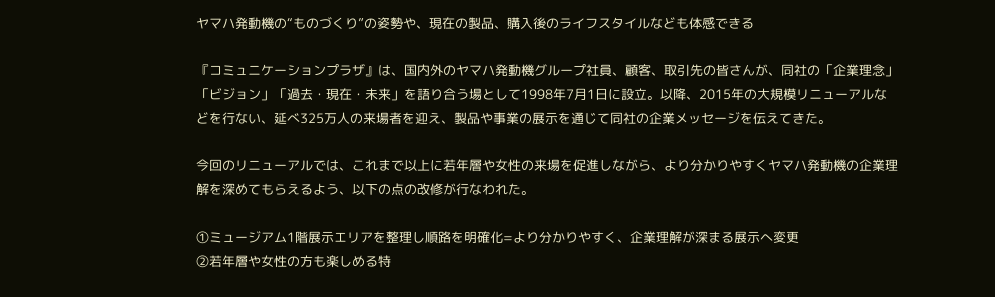ヤマハ発動機の“ものづくり”の姿勢や、現在の製品、購入後のライフスタイルなども体感できる

『コミュニケーションプラザ』は、国内外のヤマハ発動機グループ社員、顧客、取引先の皆さんが、同社の「企業理念」「ビジョン」「過去・現在・未来」を語り合う場として1998年7月1日に設立。以降、2015年の大規模リニューアルなどを行ない、延べ325万人の来場者を迎え、製品や事業の展示を通じて同社の企業メッセージを伝えてきた。

今回のリニューアルでは、これまで以上に若年層や女性の来場を促進しながら、より分かりやすくヤマハ発動機の企業理解を深めてもらえるよう、以下の点の改修が行なわれた。

①ミュージアム1階展示エリアを整理し順路を明確化=より分かりやすく、企業理解が深まる展示へ変更
②若年層や女性の方も楽しめる特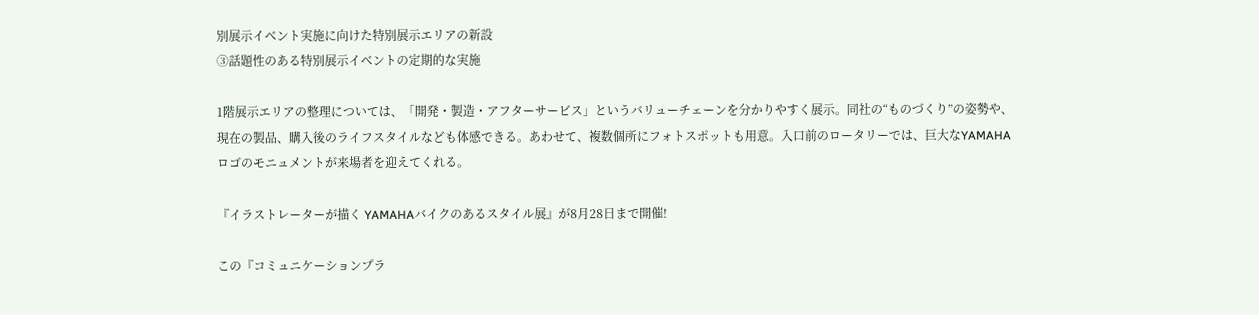別展示イベント実施に向けた特別展示エリアの新設
③話題性のある特別展示イベントの定期的な実施

1階展示エリアの整理については、「開発・製造・アフターサービス」というバリューチェーンを分かりやすく展示。同社の“ものづくり”の姿勢や、現在の製品、購入後のライフスタイルなども体感できる。あわせて、複数個所にフォトスポットも用意。入口前のロータリーでは、巨大なYAMAHAロゴのモニュメントが来場者を迎えてくれる。

『イラストレーターが描く YAMAHAバイクのあるスタイル展』が8月28日まで開催!

この『コミュニケーションプラ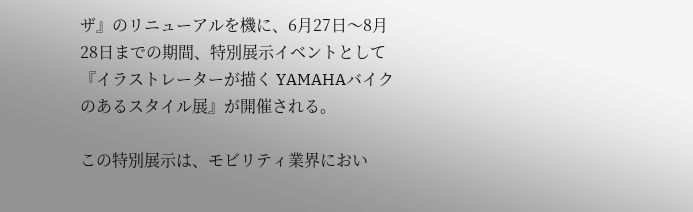ザ』のリニューアルを機に、6月27日〜8月28日までの期間、特別展示イベントとして『イラストレーターが描く YAMAHAバイクのあるスタイル展』が開催される。

この特別展示は、モビリティ業界におい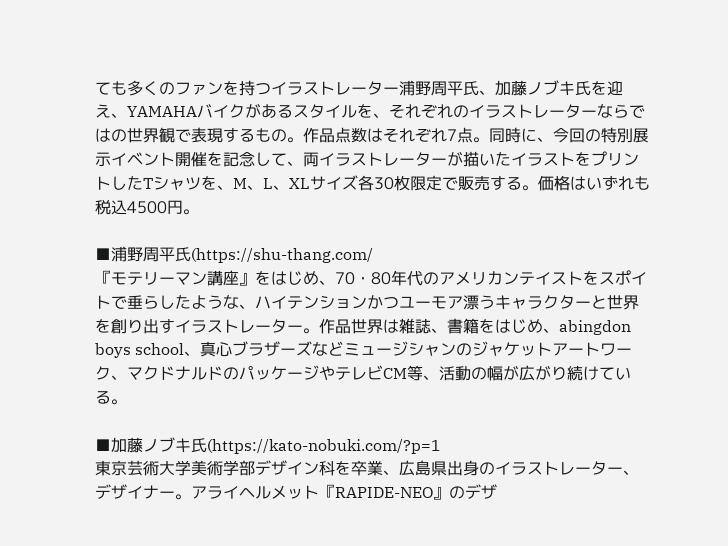ても多くのファンを持つイラストレーター浦野周平氏、加藤ノブキ氏を迎え、YAMAHAバイクがあるスタイルを、それぞれのイラストレーターならではの世界観で表現するもの。作品点数はそれぞれ7点。同時に、今回の特別展示イベント開催を記念して、両イラストレーターが描いたイラストをプリントしたTシャツを、M、L、XLサイズ各30枚限定で販売する。価格はいずれも税込4500円。

■浦野周平氏(https://shu-thang.com/
『モテリーマン講座』をはじめ、70・80年代のアメリカンテイストをスポイトで垂らしたような、ハイテンションかつユーモア漂うキャラクターと世界を創り出すイラストレーター。作品世界は雑誌、書籍をはじめ、abingdon boys school、真心ブラザーズなどミュージシャンのジャケットアートワーク、マクドナルドのパッケージやテレビCM等、活動の幅が広がり続けている。

■加藤ノブキ氏(https://kato-nobuki.com/?p=1
東京芸術大学美術学部デザイン科を卒業、広島県出身のイラストレーター、デザイナー。アライヘルメット『RAPIDE-NEO』のデザ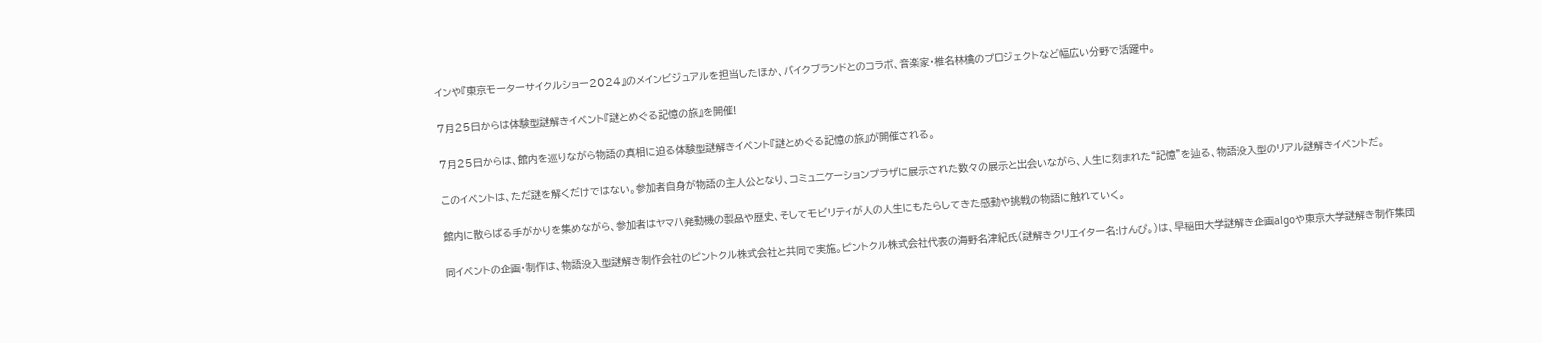インや『東京モーターサイクルショー2024』のメインビジュアルを担当したほか、バイクブランドとのコラボ、音楽家・椎名林檎のプロジェクトなど幅広い分野で活躍中。

7月25日からは体験型謎解きイベント『謎とめぐる記憶の旅』を開催!

7月25日からは、館内を巡りながら物語の真相に迫る体験型謎解きイベント『謎とめぐる記憶の旅』が開催される。

このイベントは、ただ謎を解くだけではない。参加者自身が物語の主人公となり、コミュニケーションプラザに展示された数々の展示と出会いながら、人生に刻まれた“記憶”を辿る、物語没入型のリアル謎解きイベントだ。

館内に散らばる手がかりを集めながら、参加者はヤマハ発動機の製品や歴史、そしてモビリティが人の人生にもたらしてきた感動や挑戦の物語に触れていく。

同イベントの企画・制作は、物語没入型謎解き制作会社のピントクル株式会社と共同で実施。ピントクル株式会社代表の海野名津紀氏(謎解きクリエイター名:けんぴ。)は、早稲田大学謎解き企画algoや東京大学謎解き制作集団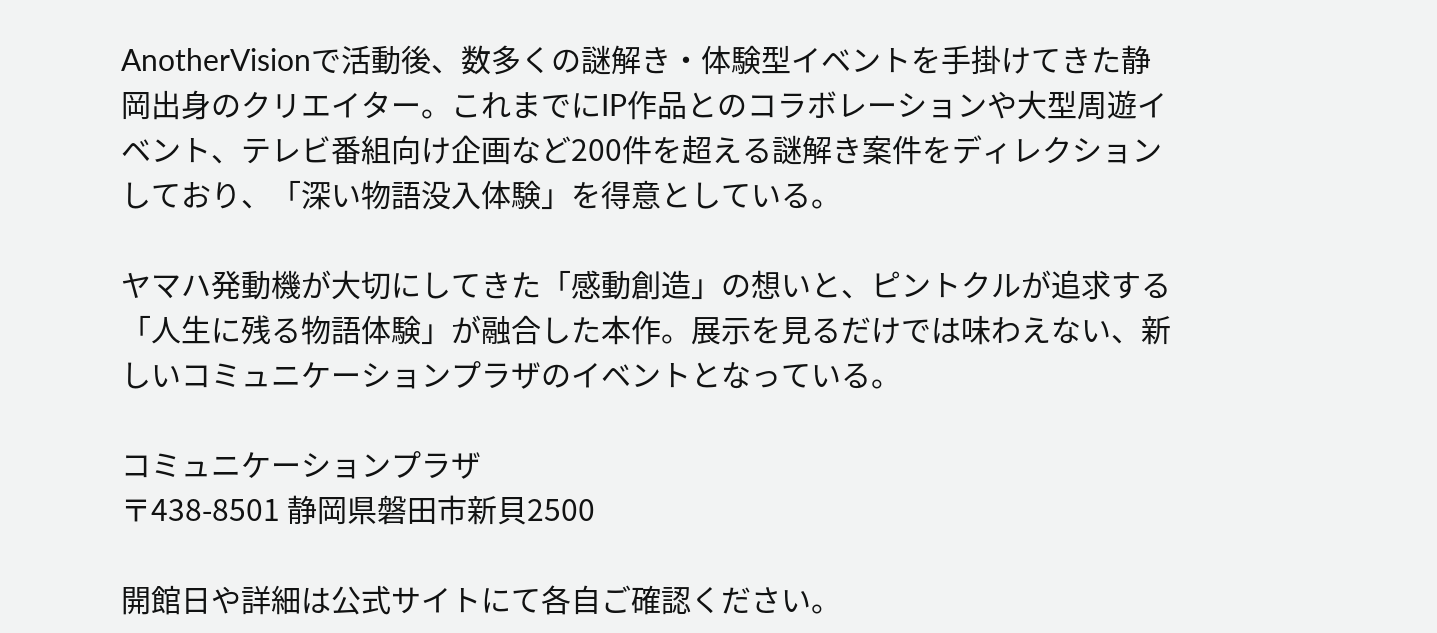AnotherVisionで活動後、数多くの謎解き・体験型イベントを手掛けてきた静岡出身のクリエイター。これまでにIP作品とのコラボレーションや大型周遊イベント、テレビ番組向け企画など200件を超える謎解き案件をディレクションしており、「深い物語没入体験」を得意としている。

ヤマハ発動機が大切にしてきた「感動創造」の想いと、ピントクルが追求する「人生に残る物語体験」が融合した本作。展示を見るだけでは味わえない、新しいコミュニケーションプラザのイベントとなっている。

コミュニケーションプラザ
〒438-8501 静岡県磐田市新貝2500

開館日や詳細は公式サイトにて各自ご確認ください。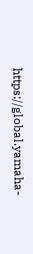https://global.yamaha-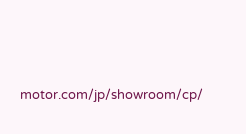motor.com/jp/showroom/cp/